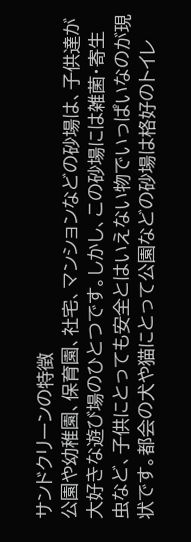サンドクリーンの特徴
公園や幼稚園、保育園、社宅、マンションなどの砂場は、子供達が大好きな遊び場のひとつです。しかし、この砂場には雑菌・寄生虫など、子供にとっても安全とはいえない物でいっぱいなのが現状です。都会の犬や猫にとって公園などの砂場は格好のトイレ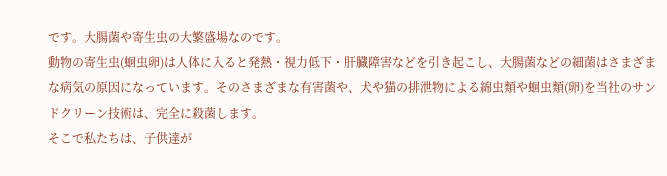です。大腸菌や寄生虫の大繁盛場なのです。
動物の寄生虫(蛔虫卵)は人体に入ると発熱・視力低下・肝臓障害などを引き起こし、大腸菌などの細菌はさまざまな病気の原因になっています。そのさまざまな有害菌や、犬や猫の排泄物による綿虫類や蛔虫類(卵)を当社のサンドクリーン技術は、完全に殺菌します。
そこで私たちは、子供達が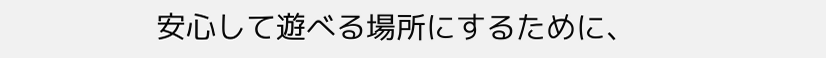安心して遊べる場所にするために、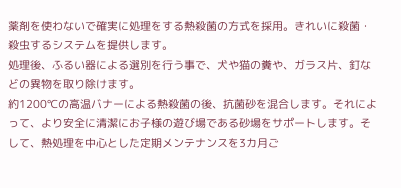薬剤を使わないで確実に処理をする熱殺菌の方式を採用。きれいに殺菌・殺虫するシステムを提供します。
処理後、ふるい器による選別を行う事で、犬や猫の糞や、ガラス片、釘などの異物を取り除けます。
約1200℃の高温バナーによる熱殺菌の後、抗菌砂を混合します。それによって、より安全に清潔にお子様の遊び場である砂場をサポートします。そして、熱処理を中心とした定期メンテナンスを3カ月ご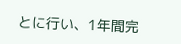とに行い、1年間完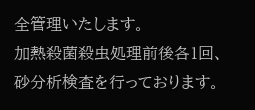全管理いたします。
加熱殺菌殺虫処理前後各1回、砂分析検査を行っております。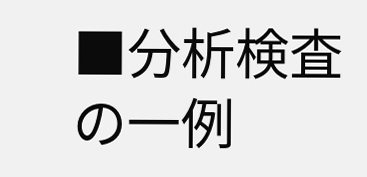■分析検査の一例